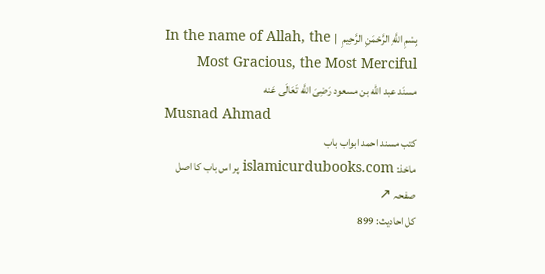بِسْمِ اللَّهِ الرَّحْمَنِ الرَّحِيمِ  |  In the name of Allah, the Most Gracious, the Most Merciful
مسنَد عبد الله بن مسعود رَضِیَ اللَّه تَعَالَى عَنه
Musnad Ahmad
کتب مسند احمد ابواب باب
ماخذ: islamicurdubooks.com پر اس باب کا اصل صفحہ ↗
کل احادیث: 899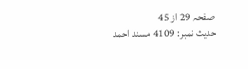صفحہ 29 از 45
حدیث نمبر: 4109 مسند احمد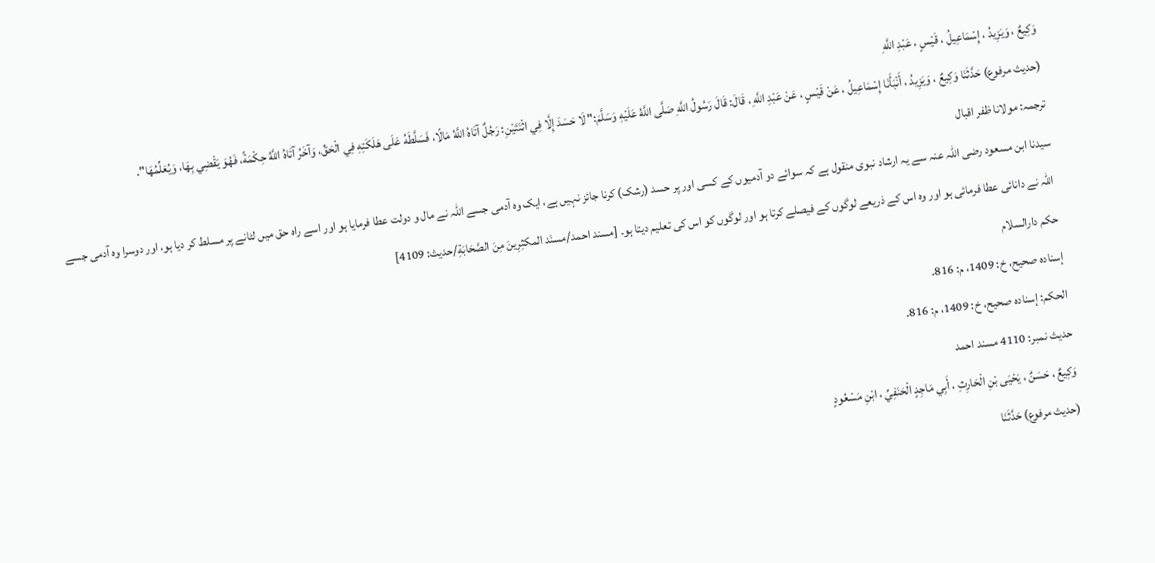وَكِيعٌ ، وَيَزِيدُ ، إِسْمَاعِيلُ ، قَيْسٍ ، عَبْدِ اللَّهِ
(حديث مرفوع) حَدَّثَنَا وَكِيعٌ ، وَيَزِيدُ ، أَنْبَأَنَا إِسْمَاعِيلُ ، عَنْ قَيْسٍ ، عَنْ عَبْدِ اللَّهِ ، قَالَ: قَالَ رَسُولُ اللَّهِ صَلَّى اللَّهُ عَلَيْهِ وَسَلَّمَ:" لَا حَسَدَ إِلَّا فِي اثْنَتَيْنِ: رَجُلٌ آتَاهُ اللَّهُ مَالًا، فَسَلَّطَهُ عَلَى هَلَكَتِهِ فِي الْحَقِّ، وَآخَرُ آتَاهُ اللَّهُ حِكْمَةً، فَهُوَ يَقْضِي بِهَا، وَيُعَلِّمُهَا".
ترجمہ: مولانا ظفر اقبال
سیدنا ابن مسعود رضی اللہ عنہ سے یہ ارشاد نبوی منقول ہے کہ سوائے دو آدمیوں کے کسی اور پر حسد (رشک) کرنا جائز نہیں ہے، ایک وہ آدمی جسے اللہ نے مال و دولت عطا فرمایا ہو اور اسے راہ حق میں لٹانے پر مسلط کر دیا ہو، اور دوسرا وہ آدمی جسے اللہ نے دانائی عطا فرمائی ہو اور وہ اس کے ذریعے لوگوں کے فیصلے کرتا ہو اور لوگوں کو اس کی تعلیم دیتا ہو۔ [مسند احمد/مسنَد المكثِرِینَ مِنَ الصَّحَابَةِ/حدیث: 4109]
حکم دارالسلام
إسناده صحيح، خ: 1409، م: 816.
الحكم: إسناده صحيح، خ: 1409، م: 816.
حدیث نمبر: 4110 مسند احمد
وَكِيعٌ ، حَسَنٌ ، يَحْيَى بْنِ الْحَارِثِ ، أَبِي مَاجِدٍ الْحَنَفِيِّ ، ابْنِ مَسْعُودٍ
(حديث مرفوع) حَدَّثَنَا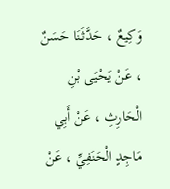وَكِيعٌ ، حَدَّثَنَا حَسَنٌ ، عَنْ يَحْيَى بْنِ الْحَارِثِ ، عَنْ أَبِي مَاجِدٍ الْحَنَفِيِّ ، عَنْ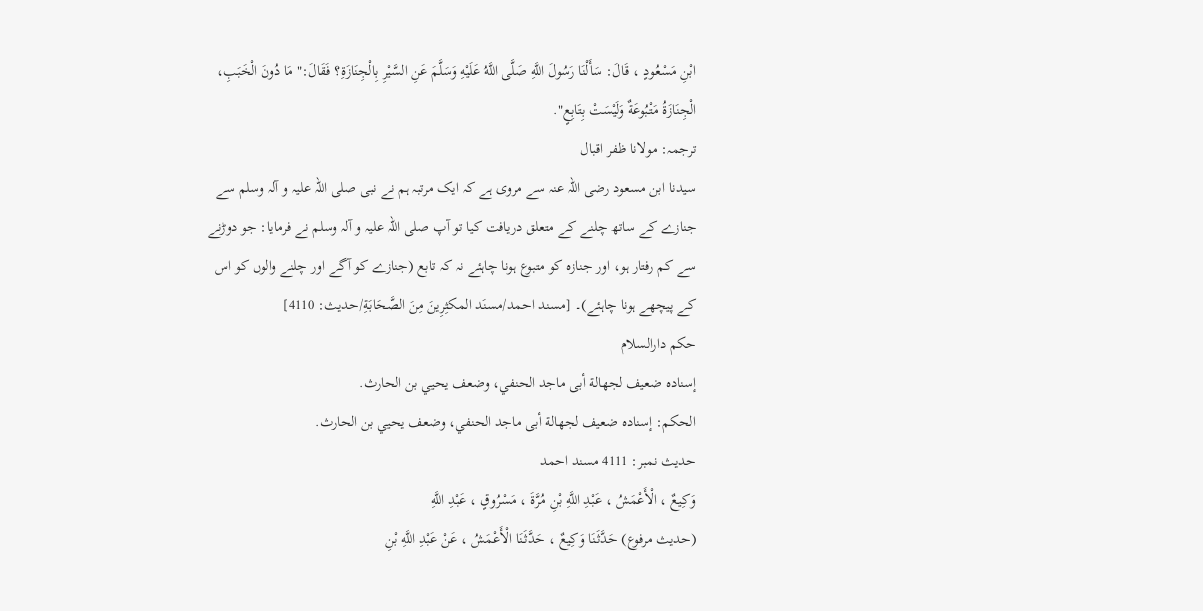ابْنِ مَسْعُودٍ ، قَالَ: سَأَلْنَا رَسُولَ اللَّهِ صَلَّى اللَّهُ عَلَيْهِ وَسَلَّمَ عَنِ السَّيْرِ بِالْجِنَازَةِ؟ فَقَالَ:" مَا دُونَ الْخَبَبِ، الْجِنَازَةُ مَتْبُوعَةٌ وَلَيْسَتْ بِتَابِعٍ".
ترجمہ: مولانا ظفر اقبال
سیدنا ابن مسعود رضی اللہ عنہ سے مروی ہے کہ ایک مرتبہ ہم نے نبی صلی اللہ علیہ و آلہ وسلم سے جنازے کے ساتھ چلنے کے متعلق دریافت کیا تو آپ صلی اللہ علیہ و آلہ وسلم نے فرمایا: جو دوڑنے سے کم رفتار ہو، اور جنازہ کو متبوع ہونا چاہئے نہ کہ تابع (جنازے کو آگے اور چلنے والوں کو اس کے پیچھے ہونا چاہئے)۔ [مسند احمد/مسنَد المكثِرِینَ مِنَ الصَّحَابَةِ/حدیث: 4110]
حکم دارالسلام
إسناده ضعيف لجهالة أبى ماجد الحنفي، وضعف يحيي بن الحارث.
الحكم: إسناده ضعيف لجهالة أبى ماجد الحنفي، وضعف يحيي بن الحارث.
حدیث نمبر: 4111 مسند احمد
وَكِيعٌ ، الْأَعْمَشُ ، عَبْدِ اللَّهِ بْنِ مُرَّةَ ، مَسْرُوقٍ ، عَبْدِ اللَّهِ
(حديث مرفوع) حَدَّثَنَا وَكِيعٌ ، حَدَّثَنَا الْأَعْمَشُ ، عَنْ عَبْدِ اللَّهِ بْنِ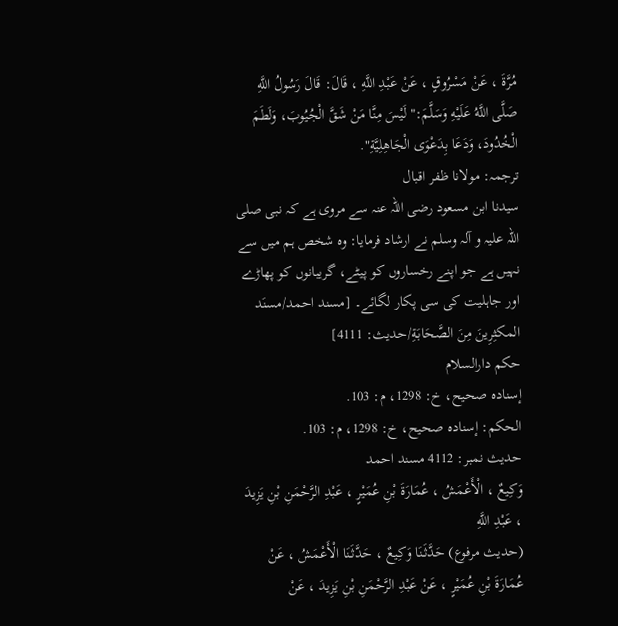مُرَّةَ ، عَنْ مَسْرُوقٍ ، عَنْ عَبْدِ اللَّهِ ، قَالَ: قَالَ رَسُولُ اللَّهِ صَلَّى اللَّهُ عَلَيْهِ وَسَلَّمَ:" لَيْسَ مِنَّا مَنْ شَقَّ الْجُيُوبَ، وَلَطَمَ الْخُدُودَ، وَدَعَا بِدَعْوَى الْجَاهِلِيَّةِ".
ترجمہ: مولانا ظفر اقبال
سیدنا ابن مسعود رضی اللہ عنہ سے مروی ہے کہ نبی صلی اللہ علیہ و آلہ وسلم نے ارشاد فرمایا: وہ شخص ہم میں سے نہیں ہے جو اپنے رخساروں کو پیٹے، گریبانوں کو پھاڑے اور جاہلیت کی سی پکار لگائے۔ [مسند احمد/مسنَد المكثِرِینَ مِنَ الصَّحَابَةِ/حدیث: 4111]
حکم دارالسلام
إسناده صحيح، خ: 1298، م: 103.
الحكم: إسناده صحيح، خ: 1298، م: 103.
حدیث نمبر: 4112 مسند احمد
وَكِيعٌ ، الْأَعْمَشُ ، عُمَارَةَ بْنِ عُمَيْرٍ ، عَبْدِ الرَّحْمَنِ بْنِ يَزِيدَ ، عَبْدِ اللَّهِ
(حديث مرفوع) حَدَّثَنَا وَكِيعٌ ، حَدَّثَنَا الْأَعْمَشُ ، عَنْ عُمَارَةَ بْنِ عُمَيْرٍ ، عَنْ عَبْدِ الرَّحْمَنِ بْنِ يَزِيدَ ، عَنْ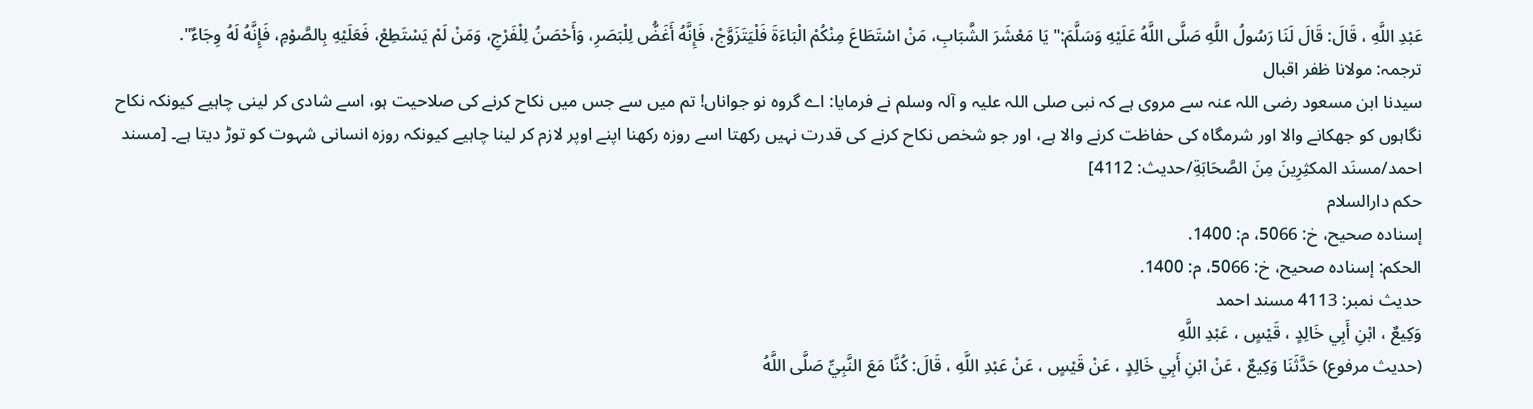عَبْدِ اللَّهِ ، قَالَ: قَالَ لَنَا رَسُولُ اللَّهِ صَلَّى اللَّهُ عَلَيْهِ وَسَلَّمَ:" يَا مَعْشَرَ الشَّبَابِ، مَنْ اسْتَطَاعَ مِنْكُمْ الْبَاءَةَ فَلْيَتَزَوَّجْ، فَإِنَّهُ أَغَضُّ لِلْبَصَرِ، وَأَحْصَنُ لِلْفَرْجِ، وَمَنْ لَمْ يَسْتَطِعْ، فَعَلَيْهِ بِالصَّوْمِ، فَإِنَّهُ لَهُ وِجَاءٌ".
ترجمہ: مولانا ظفر اقبال
سیدنا ابن مسعود رضی اللہ عنہ سے مروی ہے کہ نبی صلی اللہ علیہ و آلہ وسلم نے فرمایا: اے گروہ نو جواناں! تم میں سے جس میں نکاح کرنے کی صلاحیت ہو، اسے شادی کر لینی چاہیے کیونکہ نکاح نگاہوں کو جھکانے والا اور شرمگاہ کی حفاظت کرنے والا ہے، اور جو شخص نکاح کرنے کی قدرت نہیں رکھتا اسے روزہ رکھنا اپنے اوپر لازم کر لینا چاہیے کیونکہ روزہ انسانی شہوت کو توڑ دیتا ہے۔ [مسند احمد/مسنَد المكثِرِینَ مِنَ الصَّحَابَةِ/حدیث: 4112]
حکم دارالسلام
إسناده صحيح، خ: 5066، م: 1400.
الحكم: إسناده صحيح، خ: 5066، م: 1400.
حدیث نمبر: 4113 مسند احمد
وَكِيعٌ ، ابْنِ أَبِي خَالِدٍ ، قَيْسٍ ، عَبْدِ اللَّهِ
(حديث مرفوع) حَدَّثَنَا وَكِيعٌ ، عَنْ ابْنِ أَبِي خَالِدٍ ، عَنْ قَيْسٍ ، عَنْ عَبْدِ اللَّهِ ، قَالَ: كُنَّا مَعَ النَّبِيِّ صَلَّى اللَّهُ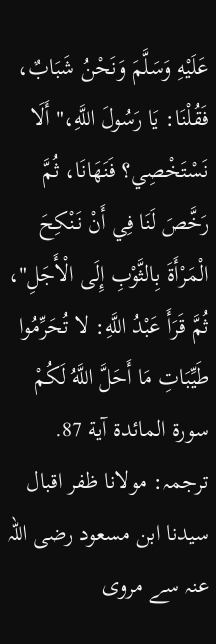عَلَيْهِ وَسَلَّمَ وَنَحْنُ شَبَابٌ، فَقُلْنَا: يَا رَسُولَ اللَّهِ،" أَلَا نَسْتَخْصِي؟ فَنَهَانَا، ثُمَّ رَخَّصَ لَنَا فِي أَنْ نَنْكِحَ الْمَرْأَةَ بِالثَّوْبِ إِلَى الْأَجَلِ"، ثُمَّ قَرَأَ عَبْدُ اللَّهِ: لا تُحَرِّمُوا طَيِّبَاتِ مَا أَحَلَّ اللَّهُ لَكُمْ سورة المائدة آية 87.
ترجمہ: مولانا ظفر اقبال
سیدنا ابن مسعود رضی اللہ عنہ سے مروی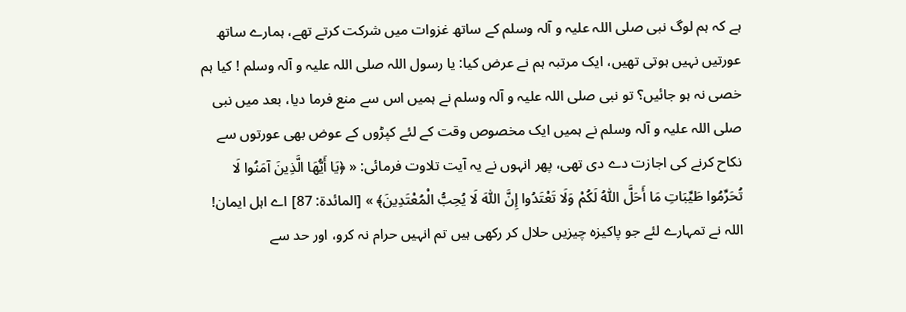ہے کہ ہم لوگ نبی صلی اللہ علیہ و آلہ وسلم کے ساتھ غزوات میں شرکت کرتے تھے، ہمارے ساتھ عورتیں نہیں ہوتی تھیں، ایک مرتبہ ہم نے عرض کیا: یا رسول اللہ صلی اللہ علیہ و آلہ وسلم ! کیا ہم خصی نہ ہو جائیں؟ تو نبی صلی اللہ علیہ و آلہ وسلم نے ہمیں اس سے منع فرما دیا، بعد میں نبی صلی اللہ علیہ و آلہ وسلم نے ہمیں ایک مخصوص وقت کے لئے کپڑوں کے عوض بھی عورتوں سے نکاح کرنے کی اجازت دے دی تھی، پھر انہوں نے یہ آیت تلاوت فرمائی: « ﴿يَا أَيُّهَا الَّذِينَ آمَنُوا لَا تُحَرِّمُوا طَيِّبَاتِ مَا أَحَلَّ اللّٰهُ لَكُمْ وَلَا تَعْتَدُوا إِنَّ اللّٰهَ لَا يُحِبُّ الْمُعْتَدِينَ﴾ » [المائدة: 87] اے اہل ایمان! اللہ نے تمہارے لئے جو پاکیزہ چیزیں حلال کر رکھی ہیں تم انہیں حرام نہ کرو، اور حد سے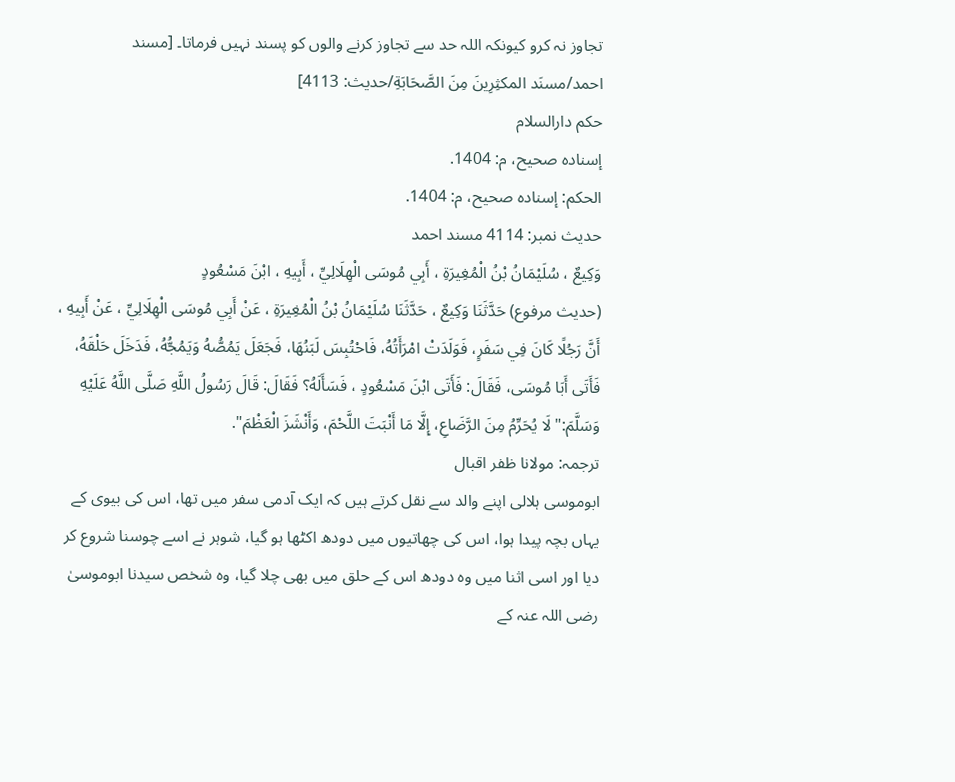تجاوز نہ کرو کیونکہ اللہ حد سے تجاوز کرنے والوں کو پسند نہیں فرماتا۔ [مسند احمد/مسنَد المكثِرِینَ مِنَ الصَّحَابَةِ/حدیث: 4113]
حکم دارالسلام
إسناده صحيح، م: 1404.
الحكم: إسناده صحيح، م: 1404.
حدیث نمبر: 4114 مسند احمد
وَكِيعٌ ، سُلَيْمَانُ بْنُ الْمُغِيرَةِ ، أَبِي مُوسَى الْهِلَالِيِّ ، أَبِيهِ ، ابْنَ مَسْعُودٍ
(حديث مرفوع) حَدَّثَنَا وَكِيعٌ ، حَدَّثَنَا سُلَيْمَانُ بْنُ الْمُغِيرَةِ ، عَنْ أَبِي مُوسَى الْهِلَالِيِّ ، عَنْ أَبِيهِ ، أَنَّ رَجُلًا كَانَ فِي سَفَرٍ، فَوَلَدَتْ امْرَأَتُهُ، فَاحْتُبِسَ لَبَنُهَا، فَجَعَلَ يَمُصُّهُ وَيَمُجُّهُ، فَدَخَلَ حَلْقَهُ، فَأَتَى أَبَا مُوسَى، فَقَالَ: فَأَتَى ابْنَ مَسْعُودٍ ، فَسَأَلَهُ؟ فَقَالَ: قَالَ رَسُولُ اللَّهِ صَلَّى اللَّهُ عَلَيْهِ وَسَلَّمَ:" لَا يُحَرِّمُ مِنَ الرَّضَاعِ، إِلَّا مَا أَنْبَتَ اللَّحْمَ، وَأَنْشَزَ الْعَظْمَ".
ترجمہ: مولانا ظفر اقبال
ابوموسی ہلالی اپنے والد سے نقل کرتے ہیں کہ ایک آدمی سفر میں تھا، اس کی بیوی کے یہاں بچہ پیدا ہوا، اس کی چھاتیوں میں دودھ اکٹھا ہو گیا، شوہر نے اسے چوسنا شروع کر دیا اور اسی اثنا میں وہ دودھ اس کے حلق میں بھی چلا گیا، وہ شخص سیدنا ابوموسیٰ رضی اللہ عنہ کے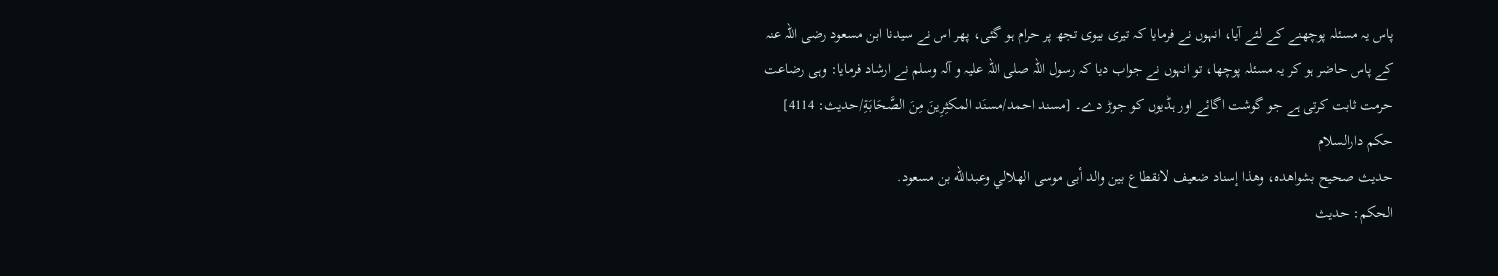پاس یہ مسئلہ پوچھنے کے لئے آیا، انہوں نے فرمایا کہ تیری بیوی تجھ پر حرام ہو گئی، پھر اس نے سیدنا ابن مسعود رضی اللہ عنہ کے پاس حاضر ہو کر یہ مسئلہ پوچھا، تو انہوں نے جواب دیا کہ رسول اللہ صلی اللہ علیہ و آلہ وسلم نے ارشاد فرمایا: وہی رضاعت حرمت ثابت کرتی ہے جو گوشت اگائے اور ہڈیوں کو جوڑ دے۔ [مسند احمد/مسنَد المكثِرِینَ مِنَ الصَّحَابَةِ/حدیث: 4114]
حکم دارالسلام
حديث صحيح بشواهده، وهذا إسناد ضعيف لانقطاع بين والد أبى موسى الهلالي وعبدالله بن مسعود.
الحكم: حديث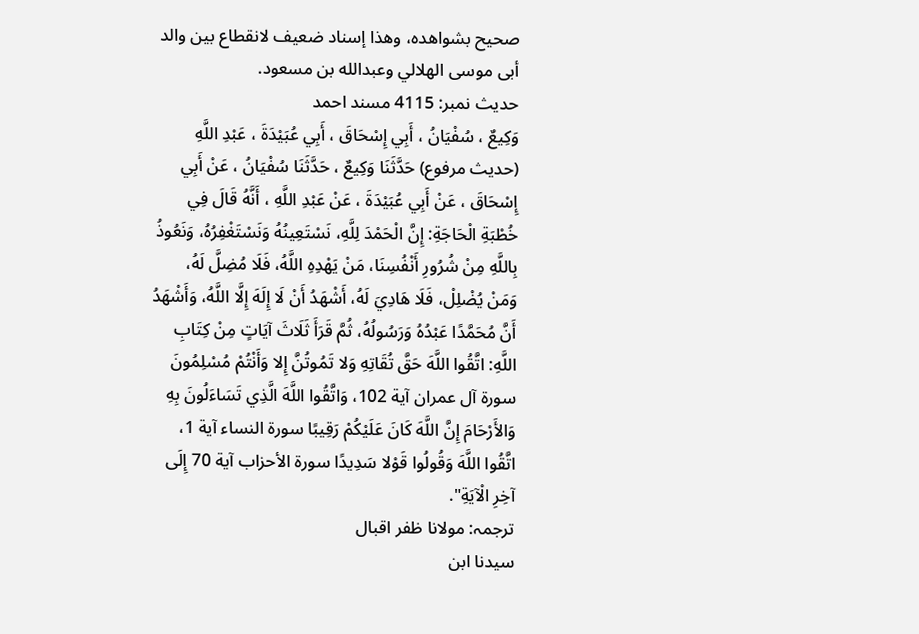صحيح بشواهده، وهذا إسناد ضعيف لانقطاع بين والد أبى موسى الهلالي وعبدالله بن مسعود.
حدیث نمبر: 4115 مسند احمد
وَكِيعٌ ، سُفْيَانُ ، أَبِي إِسْحَاقَ ، أَبِي عُبَيْدَةَ ، عَبْدِ اللَّهِ
(حديث مرفوع) حَدَّثَنَا وَكِيعٌ ، حَدَّثَنَا سُفْيَانُ ، عَنْ أَبِي إِسْحَاقَ ، عَنْ أَبِي عُبَيْدَةَ ، عَنْ عَبْدِ اللَّهِ ، أَنَّهُ قَالَ فِي خُطْبَةِ الْحَاجَةِ: إِنَّ الْحَمْدَ لِلَّهِ، نَسْتَعِينُهُ وَنَسْتَغْفِرُهُ، وَنَعُوذُ بِاللَّهِ مِنْ شُرُورِ أَنْفُسِنَا، مَنْ يَهْدِهِ اللَّهُ، فَلَا مُضِلَّ لَهُ، وَمَنْ يُضْلِلْ، فَلَا هَادِيَ لَهُ، أَشْهَدُ أَنْ لَا إِلَهَ إِلَّا اللَّهُ، وَأَشْهَدُ أَنَّ مُحَمَّدًا عَبْدُهُ وَرَسُولُهُ، ثُمَّ قَرَأَ ثَلَاثَ آيَاتٍ مِنْ كِتَابِ اللَّهِ: اتَّقُوا اللَّهَ حَقَّ تُقَاتِهِ وَلا تَمُوتُنَّ إِلا وَأَنْتُمْ مُسْلِمُونَ سورة آل عمران آية 102، وَاتَّقُوا اللَّهَ الَّذِي تَسَاءَلُونَ بِهِ وَالأَرْحَامَ إِنَّ اللَّهَ كَانَ عَلَيْكُمْ رَقِيبًا سورة النساء آية 1، اتَّقُوا اللَّهَ وَقُولُوا قَوْلا سَدِيدًا سورة الأحزاب آية 70 إِلَى آخِرِ الْآيَةِ".
ترجمہ: مولانا ظفر اقبال
سیدنا ابن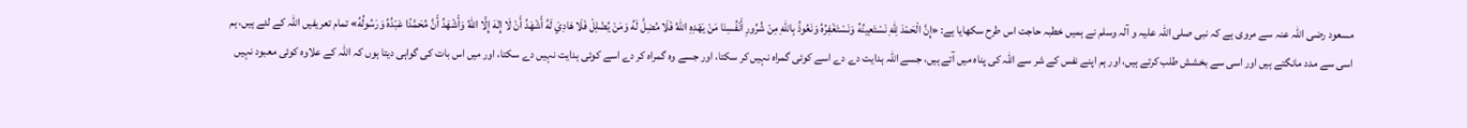مسعود رضی اللہ عنہ سے مروی ہے کہ نبی صلی اللہ علیہ و آلہ وسلم نے ہمیں خطبہ حاجت اس طرح سکھایا ہے: «إِنَّ الْحَمْدَ لِلّٰهِ نَسْتَعِينُهُ وَنَسْتَغْفِرُهُ وَنَعُوذُ بِاللّٰهِ مِنْ شُرُورِ أَنْفُسِنَا مَنْ يَهْدِهِ اللّٰهُ فَلَا مُضِلَّ لَهُ وَمَنْ يُضْلِلْ فَلَا هَادِيَ لَهُ أَشْهَدُ أَنْ لَا إِلٰهَ إِلَّا اللّٰهُ وَأَشْهَدُ أَنَّ مُحَمَّدًا عَبْدُهُ وَرَسُولُهُ» تمام تعریفیں اللہ کے لئے ہیں، ہم اسی سے مدد مانگتے ہیں اور اسی سے بخشش طلب کرتے ہیں، اور ہم اپنے نفس کے شر سے اللہ کی پناہ میں آتے ہیں، جسے اللہ ہدایت دے دے اسے کوئی گمراہ نہیں کر سکتا، اور جسے وہ گمراہ کر دے اسے کوئی ہدایت نہیں دے سکتا، اور میں اس بات کی گواہی دیتا ہوں کہ اللہ کے علاوہ کوئی معبود نہیں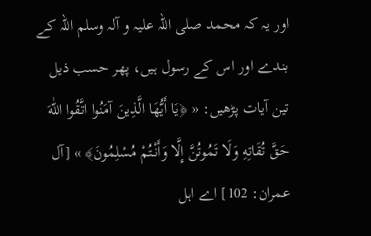اور یہ کہ محمد صلی اللہ علیہ و آلہ وسلم اللہ کے بندے اور اس کے رسول ہیں، پھر حسب ذیل تین آیات پڑھیں: « ﴿يَا أَيُّهَا الَّذِينَ آمَنُوا اتَّقُوا اللّٰهَ حَقَّ تُقَاتِهِ وَلَا تَمُوتُنَّ إِلَّا وَأَنْتُمْ مُسْلِمُونَ﴾ » [آل عمران: 102] اے اہل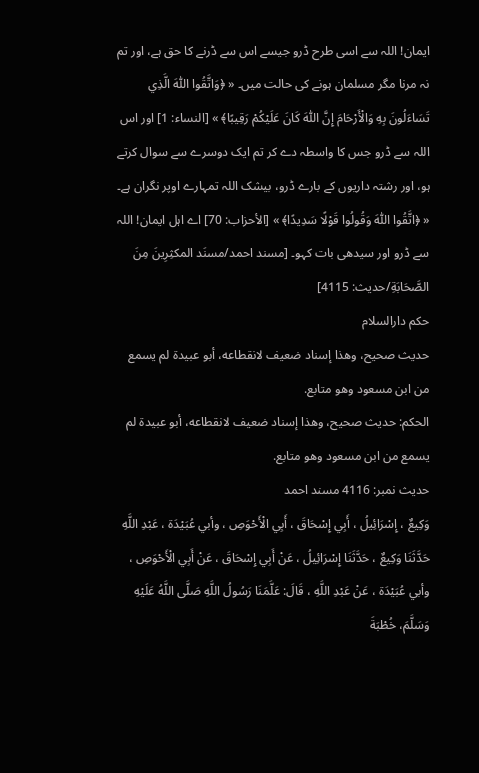ایمان! اللہ سے اسی طرح ڈرو جیسے اس سے ڈرنے کا حق ہے، اور تم نہ مرنا مگر مسلمان ہونے کی حالت میں۔ « ﴿وَاتَّقُوا اللّٰهَ الَّذِي تَسَاءَلُونَ بِهِ وَالْأَرْحَامَ إِنَّ اللّٰهَ كَانَ عَلَيْكُمْ رَقِيبًا﴾ » [النساء: 1] اور اس اللہ سے ڈرو جس کا واسطہ دے کر تم ایک دوسرے سے سوال کرتے ہو، اور رشتہ داریوں کے بارے ڈرو، بیشک اللہ تمہارے اوپر نگران ہے۔ « ﴿اتَّقُوا اللّٰهَ وَقُولُوا قَوْلًا سَدِيدًا﴾ » [الأحزاب: 70] اے اہل ایمان! اللہ سے ڈرو اور سیدھی بات کہو۔ [مسند احمد/مسنَد المكثِرِینَ مِنَ الصَّحَابَةِ/حدیث: 4115]
حکم دارالسلام
حديث صحيح، وهذا إسناد ضعيف لانقطاعه، أبو عبيدة لم يسمع من ابن مسعود وهو متابع.
الحكم: حديث صحيح، وهذا إسناد ضعيف لانقطاعه، أبو عبيدة لم يسمع من ابن مسعود وهو متابع.
حدیث نمبر: 4116 مسند احمد
وَكِيعٌ ، إِسْرَائِيلُ ، أَبِي إِسْحَاقَ ، أَبِي الْأَحْوَصِ ، وأبي عُبَيْدَة ، عَبْدِ اللَّهِ
حَدَّثَنَا وَكِيعٌ ، حَدَّثَنَا إِسْرَائِيلُ ، عَنْ أَبِي إِسْحَاقَ ، عَنْ أَبِي الْأَحْوَصِ ، وأبي عُبَيْدَة ، عَنْ عَبْدِ اللَّهِ ، قَالَ: عَلَّمَنَا رَسُولُ اللَّهِ صَلَّى اللَّهُ عَلَيْهِ وَسَلَّمَ، خُطْبَةَ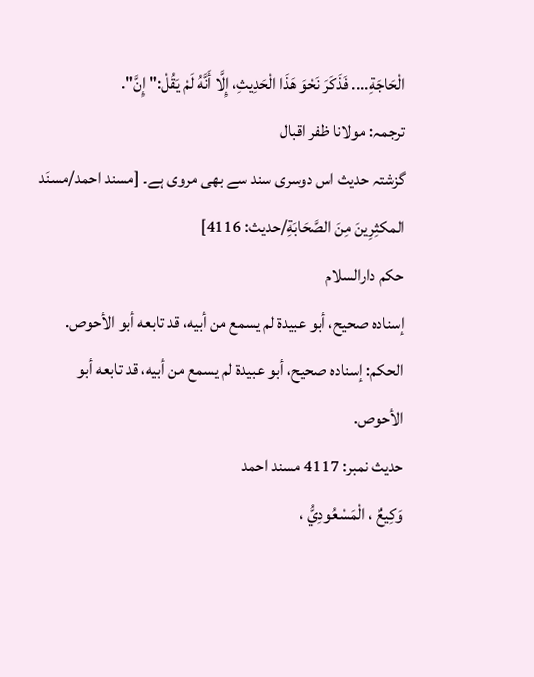الْحَاجَةِ.... فَذَكَرَ نَحْوَ هَذَا الْحَدِيثِ، إِلَّا أَنَّهُ لَمْ يَقُلْ:" إِنَّ".
ترجمہ: مولانا ظفر اقبال
گزشتہ حدیث اس دوسری سند سے بھی مروی ہے۔ [مسند احمد/مسنَد المكثِرِینَ مِنَ الصَّحَابَةِ/حدیث: 4116]
حکم دارالسلام
إسناده صحيح، أبو عبيدة لم يسمع من أبيه، قد تابعه أبو الأحوص.
الحكم: إسناده صحيح، أبو عبيدة لم يسمع من أبيه، قد تابعه أبو الأحوص.
حدیث نمبر: 4117 مسند احمد
وَكِيعٌ ، الْمَسْعُودِيُّ ،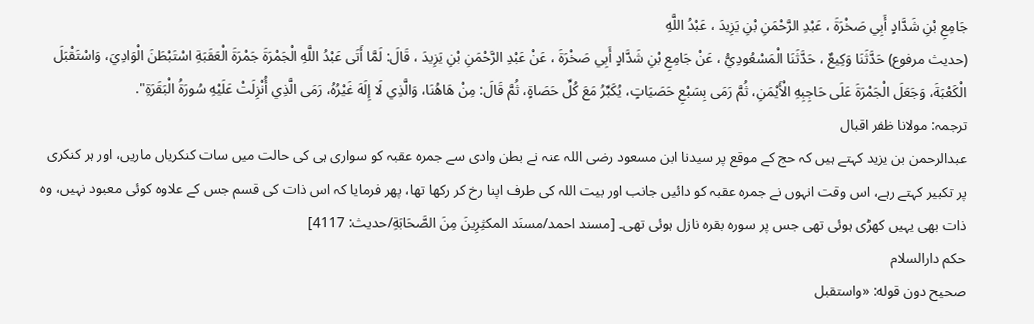جَامِعِ بْنِ شَدَّادٍ أَبِي صَخْرَةَ ، عَبْدِ الرَّحْمَنِ بْنِ يَزِيدَ ، عَبْدُ اللَّهِ
(حديث مرفوع) حَدَّثَنَا وَكِيعٌ ، حَدَّثَنَا الْمَسْعُودِيُّ ، عَنْ جَامِعِ بْنِ شَدَّادٍ أَبِي صَخْرَةَ ، عَنْ عَبْدِ الرَّحْمَنِ بْنِ يَزِيدَ ، قَالَ: لَمَّا أَتَى عَبْدُ اللَّهِ الْجَمْرَةَ جَمْرَةَ الْعَقَبَةِ اسْتَبْطَنَ الْوَادِيَ، وَاسْتَقْبَلَ الْكَعْبَةَ، وَجَعَلَ الْجَمْرَةَ عَلَى حَاجِبِهِ الْأَيْمَنِ، ثُمَّ رَمَى بِسَبْعِ حَصَيَاتٍ، يُكَبِّرُ مَعَ كُلِّ حَصَاةٍ، ثُمَّ قَالَ: مِنْ هَاهُنَا، وَالَّذِي لَا إِلَهَ غَيْرُهُ، رَمَى الَّذِي أُنْزِلَتْ عَلَيْهِ سُورَةُ الْبَقَرَةِ".
ترجمہ: مولانا ظفر اقبال
عبدالرحمن بن یزید کہتے ہیں کہ حج کے موقع پر سیدنا ابن مسعود رضی اللہ عنہ نے بطن وادی سے جمرہ عقبہ کو سواری ہی کی حالت میں سات کنکریاں ماریں، اور ہر کنکری پر تکبیر کہتے رہے، اس وقت انہوں نے جمرہ عقبہ کو دائیں جانب اور بیت اللہ کی طرف اپنا رخ کر رکھا تھا، پھر فرمایا کہ اس ذات کی قسم جس کے علاوہ کوئی معبود نہیں، وہ ذات بھی یہیں کھڑی ہوئی تھی جس پر سورہ بقرہ نازل ہوئی تھی۔ [مسند احمد/مسنَد المكثِرِینَ مِنَ الصَّحَابَةِ/حدیث: 4117]
حکم دارالسلام
صحيح دون قوله: «واستقبل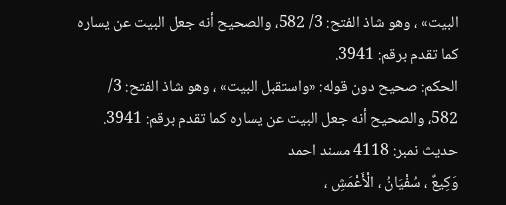البيت» ، وهو شاذ الفتح: 3/ 582، والصحيح أنه جعل البيت عن يساره كما تقدم برقم: 3941.
الحكم: صحيح دون قوله: «واستقبل البيت» ، وهو شاذ الفتح: 3/ 582، والصحيح أنه جعل البيت عن يساره كما تقدم برقم: 3941.
حدیث نمبر: 4118 مسند احمد
وَكِيعٌ ، سُفْيَانُ ، الْأَعْمَشِ ،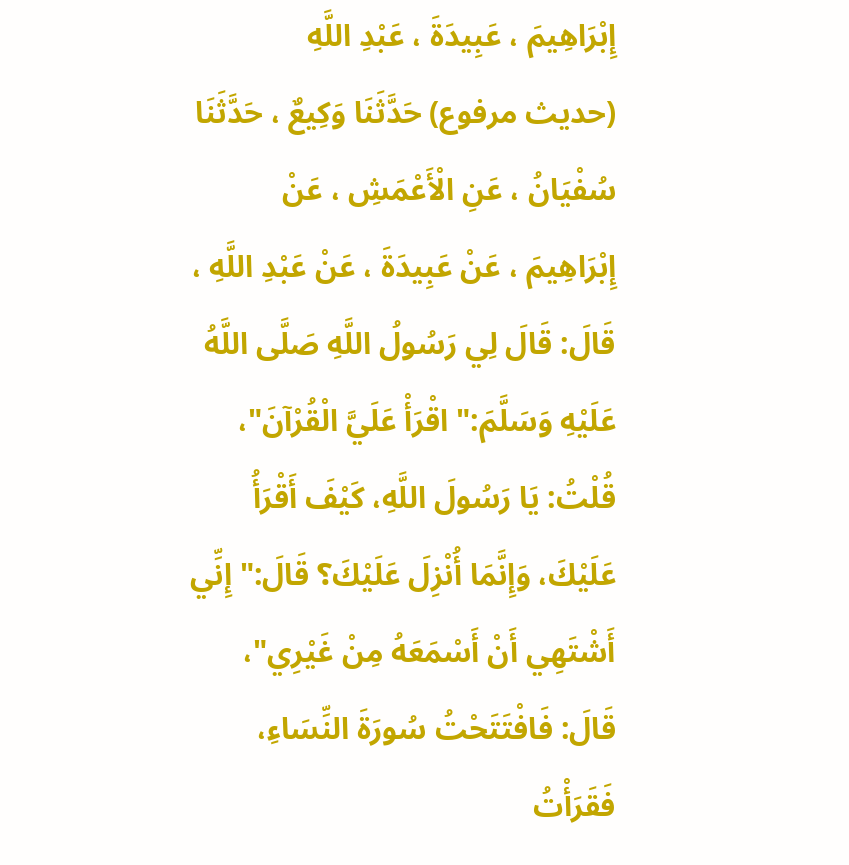إِبْرَاهِيمَ ، عَبِيدَةَ ، عَبْدِ اللَّهِ
(حديث مرفوع) حَدَّثَنَا وَكِيعٌ ، حَدَّثَنَا سُفْيَانُ ، عَنِ الْأَعْمَشِ ، عَنْ إِبْرَاهِيمَ ، عَنْ عَبِيدَةَ ، عَنْ عَبْدِ اللَّهِ ، قَالَ: قَالَ لِي رَسُولُ اللَّهِ صَلَّى اللَّهُ عَلَيْهِ وَسَلَّمَ:" اقْرَأْ عَلَيَّ الْقُرْآنَ"، قُلْتُ: يَا رَسُولَ اللَّهِ، كَيْفَ أَقْرَأُ عَلَيْكَ، وَإِنَّمَا أُنْزِلَ عَلَيْكَ؟ قَالَ:" إِنِّي أَشْتَهِي أَنْ أَسْمَعَهُ مِنْ غَيْرِي"، قَالَ: فَافْتَتَحْتُ سُورَةَ النِّسَاءِ، فَقَرَأْتُ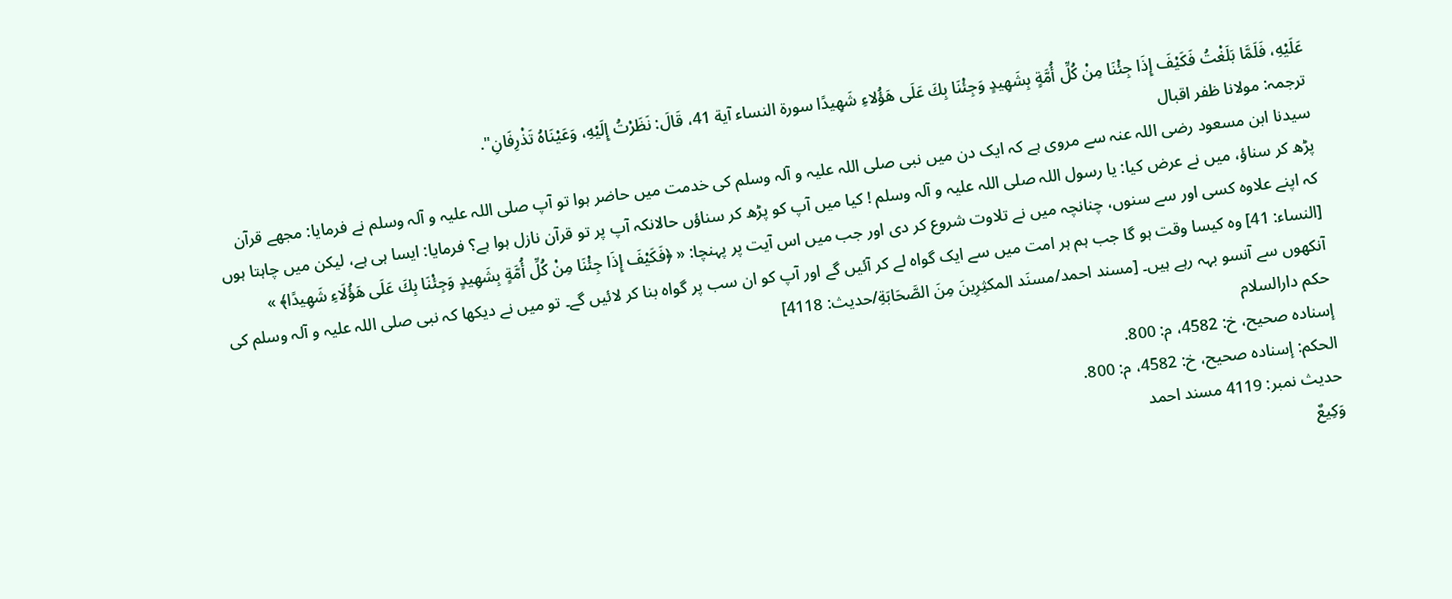عَلَيْهِ، فَلَمَّا بَلَغْتُ فَكَيْفَ إِذَا جِئْنَا مِنْ كُلِّ أُمَّةٍ بِشَهِيدٍ وَجِئْنَا بِكَ عَلَى هَؤُلاءِ شَهِيدًا سورة النساء آية 41، قَالَ: نَظَرْتُ إِلَيْهِ، وَعَيْنَاهُ تَذْرِفَانِ".
ترجمہ: مولانا ظفر اقبال
سیدنا ابن مسعود رضی اللہ عنہ سے مروی ہے کہ ایک دن میں نبی صلی اللہ علیہ و آلہ وسلم کی خدمت میں حاضر ہوا تو آپ صلی اللہ علیہ و آلہ وسلم نے فرمایا: مجھے قرآن پڑھ کر سناؤ، میں نے عرض کیا: یا رسول اللہ صلی اللہ علیہ و آلہ وسلم ! کیا میں آپ کو پڑھ کر سناؤں حالانکہ آپ پر تو قرآن نازل ہوا ہے؟ فرمایا: ایسا ہی ہے، لیکن میں چاہتا ہوں کہ اپنے علاوہ کسی اور سے سنوں، چنانچہ میں نے تلاوت شروع کر دی اور جب میں اس آیت پر پہنچا: « ﴿فَكَيْفَ إِذَا جِئْنَا مِنْ كُلِّ أُمَّةٍ بِشَهِيدٍ وَجِئْنَا بِكَ عَلَى هَؤُلَاءِ شَهِيدًا﴾ » [النساء: 41] وہ کیسا وقت ہو گا جب ہم ہر امت میں سے ایک گواہ لے کر آئیں گے اور آپ کو ان سب پر گواہ بنا کر لائیں گے۔ تو میں نے دیکھا کہ نبی صلی اللہ علیہ و آلہ وسلم کی آنکھوں سے آنسو بہہ رہے ہیں۔ [مسند احمد/مسنَد المكثِرِینَ مِنَ الصَّحَابَةِ/حدیث: 4118]
حکم دارالسلام
إسناده صحيح، خ: 4582، م: 800.
الحكم: إسناده صحيح، خ: 4582، م: 800.
حدیث نمبر: 4119 مسند احمد
وَكِيعٌ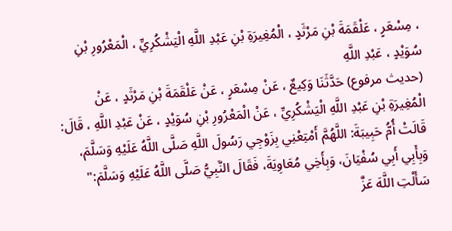، مِسْعَرٍ ، عَلْقَمَةَ بْنِ مَرْثَدٍ ، الْمُغِيرَةِ بْنِ عَبْدِ اللَّهِ الْيَشْكُرِيِّ ، الْمَعْرُورِ بْنِ سُوَيْدٍ ، عَبْدِ اللَّهِ
(حديث مرفوع) حَدَّثَنَا وَكِيعٌ ، عَنْ مِسْعَرٍ ، عَنْ عَلْقَمَةَ بْنِ مَرْثَدٍ ، عَنْ الْمُغِيرَةِ بْنِ عَبْدِ اللَّهِ الْيَشْكُرِيِّ ، عَنْ الْمَعْرُورِ بْنِ سُوَيْدٍ ، عَنْ عَبْدِ اللَّهِ ، قَالَ: قَالَتْ أُمُّ حَبِيبَةَ: اللَّهُمَّ أَمْتِعْنِي بِزَوْجِي رَسُولَ اللَّهِ صَلَّى اللَّهُ عَلَيْهِ وَسَلَّمَ، وَبِأَبِي أَبِي سُفْيَانَ، وَبِأَخِي مُعَاوِيَةَ، فَقَالَ النَّبِيُّ صَلَّى اللَّهُ عَلَيْهِ وَسَلَّمَ:" سَأَلْتِ اللَّهَ عَزَّ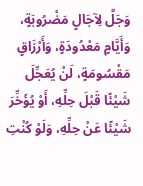وَجَلَّ لِآجَالٍ مَضْرُوبَةٍ، وَأَيَّامٍ مَعْدُودَةٍ، وَأَرْزَاقٍ مَقْسُومَةٍ، لَنْ يُعَجِّلَ شَيْئًا قَبْلَ حِلِّهِ، أَوْ يُؤَخِّرَ شَيْئًا عَنْ حِلِّهِ، وَلَوْ كُنْتِ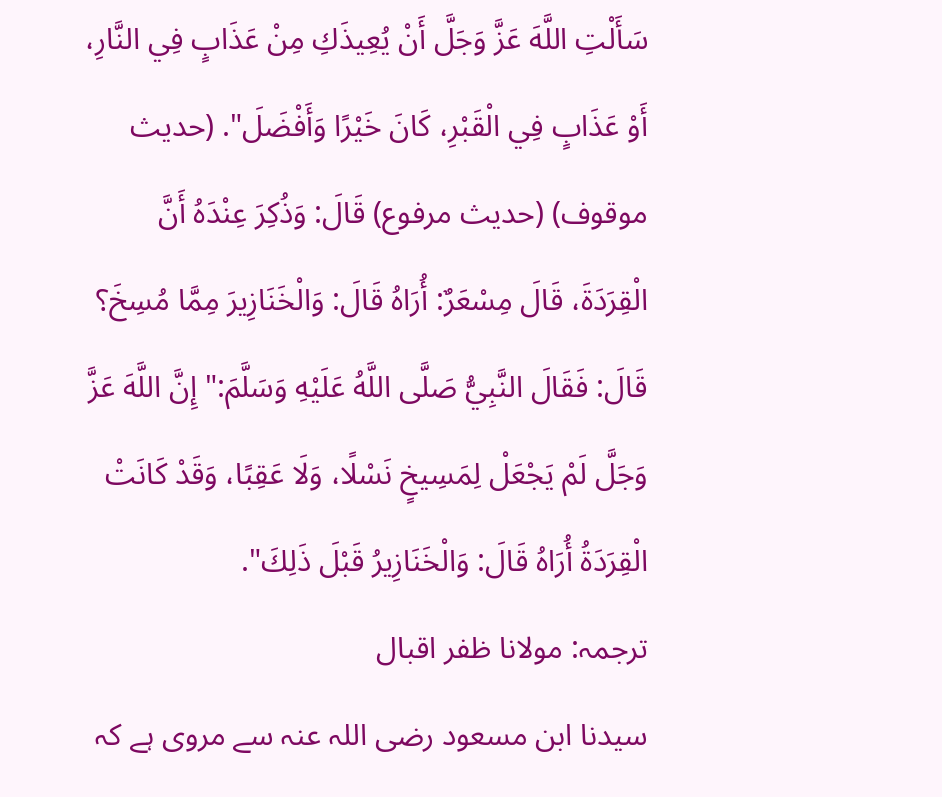سَأَلْتِ اللَّهَ عَزَّ وَجَلَّ أَنْ يُعِيذَكِ مِنْ عَذَابٍ فِي النَّارِ، أَوْ عَذَابٍ فِي الْقَبْرِ، كَانَ خَيْرًا وَأَفْضَلَ". (حديث موقوف) (حديث مرفوع) قَالَ: وَذُكِرَ عِنْدَهُ أَنَّ الْقِرَدَةَ، قَالَ مِسْعَرٌ: أُرَاهُ قَالَ: وَالْخَنَازِيرَ مِمَّا مُسِخَ؟ قَالَ: فَقَالَ النَّبِيُّ صَلَّى اللَّهُ عَلَيْهِ وَسَلَّمَ:" إِنَّ اللَّهَ عَزَّ وَجَلَّ لَمْ يَجْعَلْ لِمَسِيخٍ نَسْلًا، وَلَا عَقِبًا، وَقَدْ كَانَتْ الْقِرَدَةُ أُرَاهُ قَالَ: وَالْخَنَازِيرُ قَبْلَ ذَلِكَ".
ترجمہ: مولانا ظفر اقبال
سیدنا ابن مسعود رضی اللہ عنہ سے مروی ہے کہ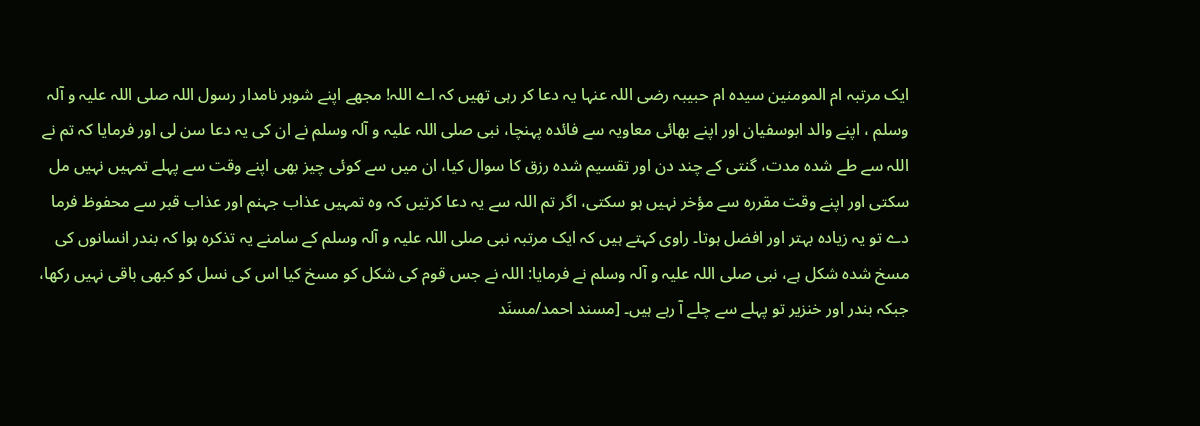ایک مرتبہ ام المومنین سیدہ ام حبیبہ رضی اللہ عنہا یہ دعا کر رہی تھیں کہ اے اللہ! مجھے اپنے شوہر نامدار رسول اللہ صلی اللہ علیہ و آلہ وسلم ، اپنے والد ابوسفیان اور اپنے بھائی معاویہ سے فائدہ پہنچا، نبی صلی اللہ علیہ و آلہ وسلم نے ان کی یہ دعا سن لی اور فرمایا کہ تم نے اللہ سے طے شدہ مدت، گنتی کے چند دن اور تقسیم شدہ رزق کا سوال کیا، ان میں سے کوئی چیز بھی اپنے وقت سے پہلے تمہیں نہیں مل سکتی اور اپنے وقت مقررہ سے مؤخر نہیں ہو سکتی، اگر تم اللہ سے یہ دعا کرتیں کہ وہ تمہیں عذاب جہنم اور عذاب قبر سے محفوظ فرما دے تو یہ زیادہ بہتر اور افضل ہوتا۔ راوی کہتے ہیں کہ ایک مرتبہ نبی صلی اللہ علیہ و آلہ وسلم کے سامنے یہ تذکرہ ہوا کہ بندر انسانوں کی مسخ شدہ شکل ہے، نبی صلی اللہ علیہ و آلہ وسلم نے فرمایا: اللہ نے جس قوم کی شکل کو مسخ کیا اس کی نسل کو کبھی باقی نہیں رکھا، جبکہ بندر اور خنزیر تو پہلے سے چلے آ رہے ہیں۔ [مسند احمد/مسنَد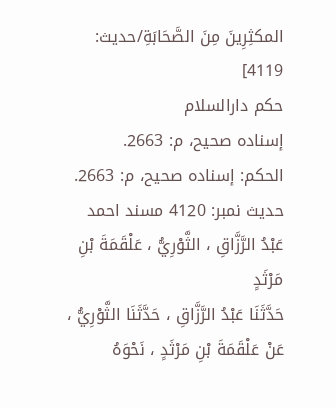المكثِرِینَ مِنَ الصَّحَابَةِ/حدیث: 4119]
حکم دارالسلام
إسناده صحيح، م: 2663.
الحكم: إسناده صحيح، م: 2663.
حدیث نمبر: 4120 مسند احمد
عَبْدُ الرَّزَّاقِ ، الثَّوْرِيُّ ، عَلْقَمَةَ بْنِ مَرْثَدٍ
حَدَّثَنَا عَبْدُ الرَّزَّاقِ ، حَدَّثَنَا الثَّوْرِيُّ ، عَنْ عَلْقَمَةَ بْنِ مَرْثَدٍ ، نَحْوَهُ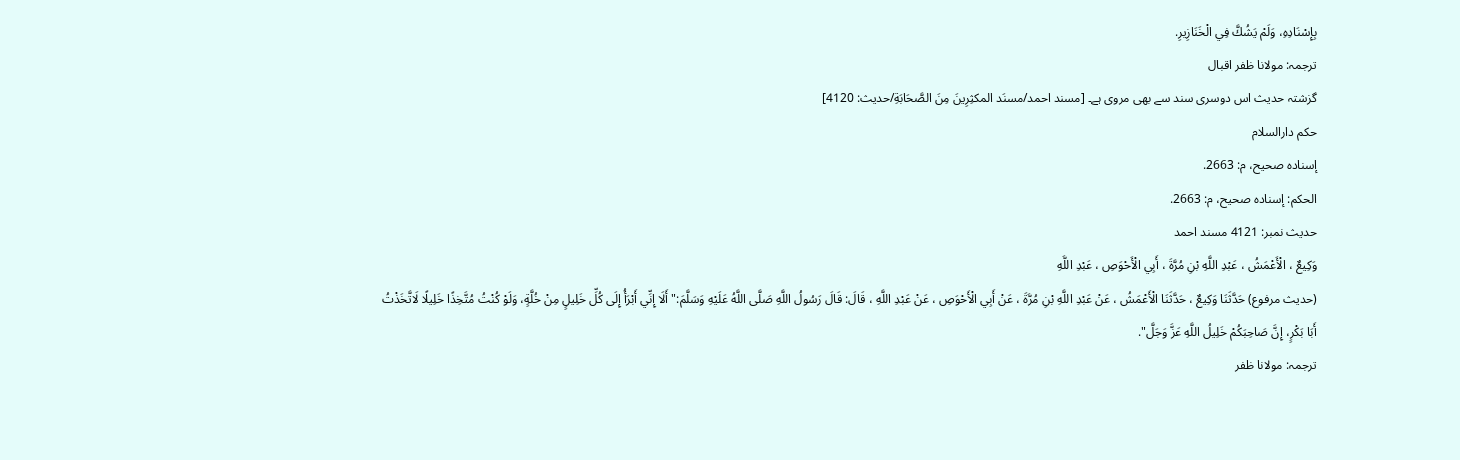بِإِسْنَادِهِ، وَلَمْ يَشُكَّ فِي الْخَنَازِيرِ.
ترجمہ: مولانا ظفر اقبال
گزشتہ حدیث اس دوسری سند سے بھی مروی ہے۔ [مسند احمد/مسنَد المكثِرِینَ مِنَ الصَّحَابَةِ/حدیث: 4120]
حکم دارالسلام
إسناده صحيح، م: 2663.
الحكم: إسناده صحيح، م: 2663.
حدیث نمبر: 4121 مسند احمد
وَكِيعٌ ، الْأَعْمَشُ ، عَبْدِ اللَّهِ بْنِ مُرَّةَ ، أَبِي الْأَحْوَصِ ، عَبْدِ اللَّهِ
(حديث مرفوع) حَدَّثَنَا وَكِيعٌ ، حَدَّثَنَا الْأَعْمَشُ ، عَنْ عَبْدِ اللَّهِ بْنِ مُرَّةَ ، عَنْ أَبِي الْأَحْوَصِ ، عَنْ عَبْدِ اللَّهِ ، قَالَ: قَالَ رَسُولُ اللَّهِ صَلَّى اللَّهُ عَلَيْهِ وَسَلَّمَ:" أَلَا إِنِّي أَبْرَأُ إِلَى كُلِّ خَلِيلٍ مِنْ خُلَّةٍ، وَلَوْ كُنْتُ مُتَّخِذًا خَلِيلًا لَاتَّخَذْتُ أَبَا بَكْرٍ، إِنَّ صَاحِبَكُمْ خَلِيلُ اللَّهِ عَزَّ وَجَلَّ".
ترجمہ: مولانا ظفر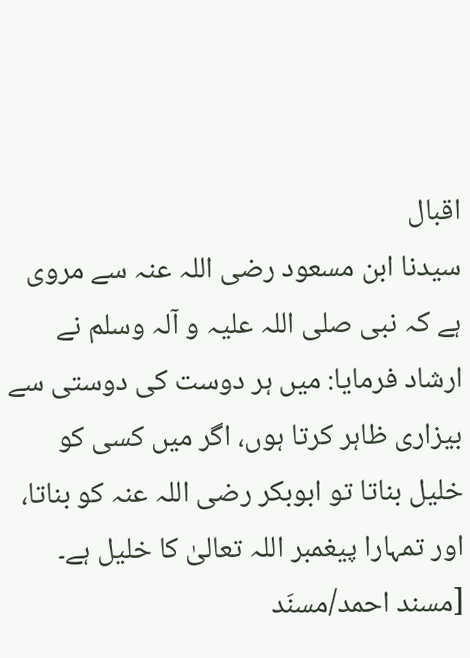اقبال
سیدنا ابن مسعود رضی اللہ عنہ سے مروی ہے کہ نبی صلی اللہ علیہ و آلہ وسلم نے ارشاد فرمایا: میں ہر دوست کی دوستی سے بیزاری ظاہر کرتا ہوں، اگر میں کسی کو خلیل بناتا تو ابوبکر رضی اللہ عنہ کو بناتا، اور تمہارا پیغمبر اللہ تعالیٰ کا خلیل ہے۔ [مسند احمد/مسنَد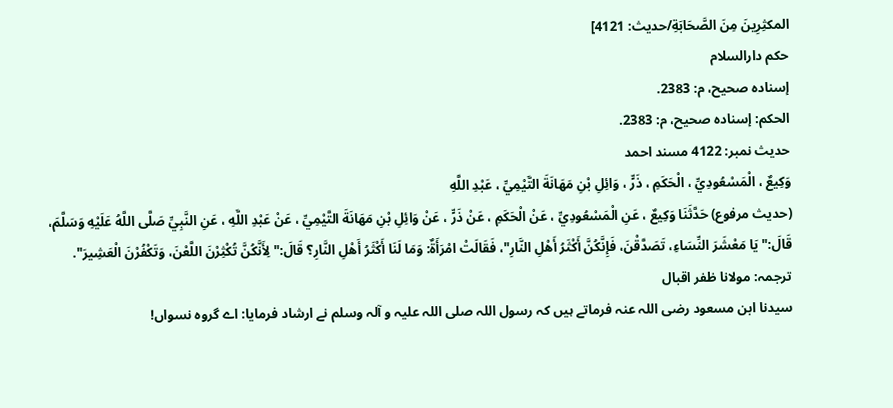المكثِرِینَ مِنَ الصَّحَابَةِ/حدیث: 4121]
حکم دارالسلام
إسناده صحيح، م: 2383.
الحكم: إسناده صحيح، م: 2383.
حدیث نمبر: 4122 مسند احمد
وَكِيعٌ ، الْمَسْعُودِيِّ ، الْحَكَمِ ، ذَرٍّ ، وَائِلِ بْنِ مَهَانَةَ التَّيْمِيِّ ، عَبْدِ اللَّهِ
(حديث مرفوع) حَدَّثَنَا وَكِيعٌ ، عَنِ الْمَسْعُودِيِّ ، عَنْ الْحَكَمِ ، عَنْ ذَرٍّ ، عَنْ وَائِلِ بْنِ مَهَانَةَ التَّيْمِيِّ ، عَنْ عَبْدِ اللَّهِ ، عَنِ النَّبِيِّ صَلَّى اللَّهُ عَلَيْهِ وَسَلَّمَ، قَالَ:" يَا مَعْشَرَ النِّسَاءِ، تَصَدَّقْنَ، فَإِنَّكُنَّ أَكْثَرُ أَهْلِ النَّارِ"، فَقَالَتْ امْرَأَةٌ: وَمَا لَنَا أَكْثَرُ أَهْلِ النَّارِ؟ قَالَ:" لِأَنَّكُنَّ تُكْثِرْنَ اللَّعْنَ، وَتَكْفُرْنَ الْعَشِيرَ".
ترجمہ: مولانا ظفر اقبال
سیدنا ابن مسعود رضی اللہ عنہ فرماتے ہیں کہ رسول اللہ صلی اللہ علیہ و آلہ وسلم نے ارشاد فرمایا: اے گروہ نسواں!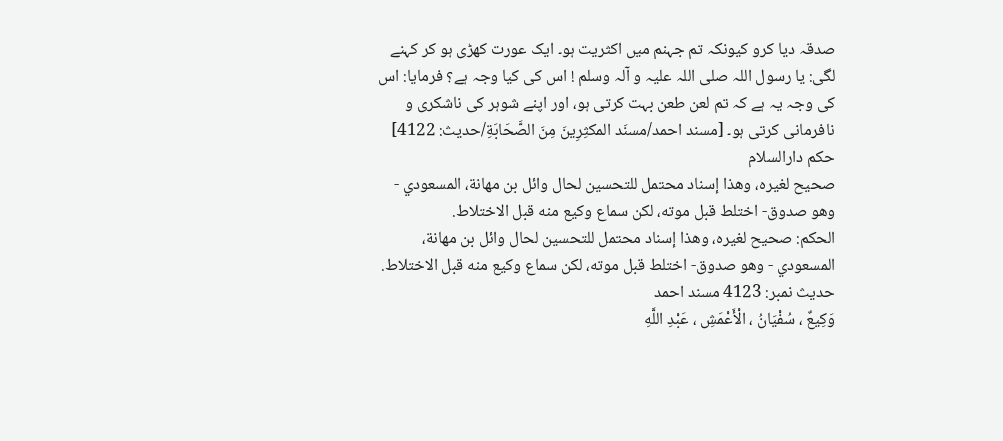صدقہ دیا کرو کیونکہ تم جہنم میں اکثریت ہو۔ ایک عورت کھڑی ہو کر کہنے لگی: یا رسول اللہ صلی اللہ علیہ و آلہ وسلم ! اس کی کیا وجہ ہے؟ فرمایا: اس کی وجہ یہ ہے کہ تم لعن طعن بہت کرتی ہو، اور اپنے شوہر کی ناشکری و نافرمانی کرتی ہو۔ [مسند احمد/مسنَد المكثِرِینَ مِنَ الصَّحَابَةِ/حدیث: 4122]
حکم دارالسلام
صحيح لغيره، وهذا إسناد محتمل للتحسين لحال وائل بن مهانة، المسعودي - وهو صدوق- اختلط قبل موته، لكن سماع وكيع منه قبل الاختلاط.
الحكم: صحيح لغيره، وهذا إسناد محتمل للتحسين لحال وائل بن مهانة، المسعودي - وهو صدوق- اختلط قبل موته، لكن سماع وكيع منه قبل الاختلاط.
حدیث نمبر: 4123 مسند احمد
وَكِيعٌ ، سُفْيَانُ ، الْأَعْمَشِ ، عَبْدِ اللَّهِ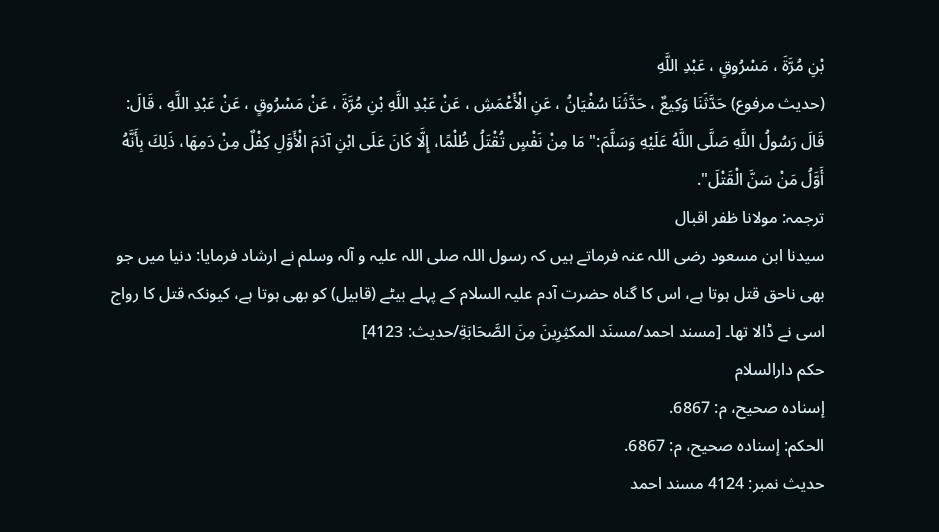بْنِ مُرَّةَ ، مَسْرُوقٍ ، عَبْدِ اللَّهِ
(حديث مرفوع) حَدَّثَنَا وَكِيعٌ ، حَدَّثَنَا سُفْيَانُ ، عَنِ الْأَعْمَشِ ، عَنْ عَبْدِ اللَّهِ بْنِ مُرَّةَ ، عَنْ مَسْرُوقٍ ، عَنْ عَبْدِ اللَّهِ ، قَالَ: قَالَ رَسُولُ اللَّهِ صَلَّى اللَّهُ عَلَيْهِ وَسَلَّمَ:" مَا مِنْ نَفْسٍ تُقْتَلُ ظُلْمًا، إِلَّا كَانَ عَلَى ابْنِ آدَمَ الْأَوَّلِ كِفْلٌ مِنْ دَمِهَا، ذَلِكَ بِأَنَّهُ أَوَّلُ مَنْ سَنَّ الْقَتْلَ".
ترجمہ: مولانا ظفر اقبال
سیدنا ابن مسعود رضی اللہ عنہ فرماتے ہیں کہ رسول اللہ صلی اللہ علیہ و آلہ وسلم نے ارشاد فرمایا: دنیا میں جو بھی ناحق قتل ہوتا ہے، اس کا گناہ حضرت آدم علیہ السلام کے پہلے بیٹے (قابیل) کو بھی ہوتا ہے، کیونکہ قتل کا رواج اسی نے ڈالا تھا۔ [مسند احمد/مسنَد المكثِرِینَ مِنَ الصَّحَابَةِ/حدیث: 4123]
حکم دارالسلام
إسناده صحيح، م: 6867.
الحكم: إسناده صحيح، م: 6867.
حدیث نمبر: 4124 مسند احمد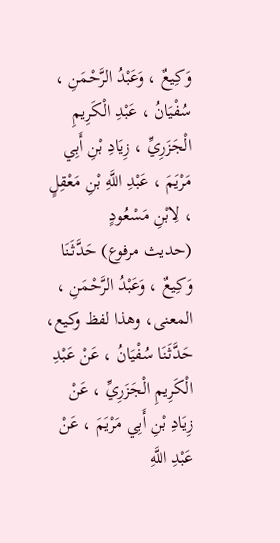وَكِيعٌ ، وَعَبْدُ الرَّحْمَنِ ، سُفْيَانُ ، عَبْدِ الْكَرِيمِ الْجَزَرِيِّ ، زِيَادِ بْنِ أَبِي مَرْيَمَ ، عَبْدِ اللَّهِ بْنِ مَعْقِلٍ ، لِابْنِ مَسْعُودٍ
(حديث مرفوع) حَدَّثَنَا وَكِيعٌ ، وَعَبْدُ الرَّحْمَنِ ، المعنى، وهذا لفظ وكيع، حَدَّثَنَا سُفْيَانُ ، عَنْ عَبْدِ الْكَرِيمِ الْجَزَرِيِّ ، عَنْ زِيَادِ بْنِ أَبِي مَرْيَمَ ، عَنْ عَبْدِ اللَّهِ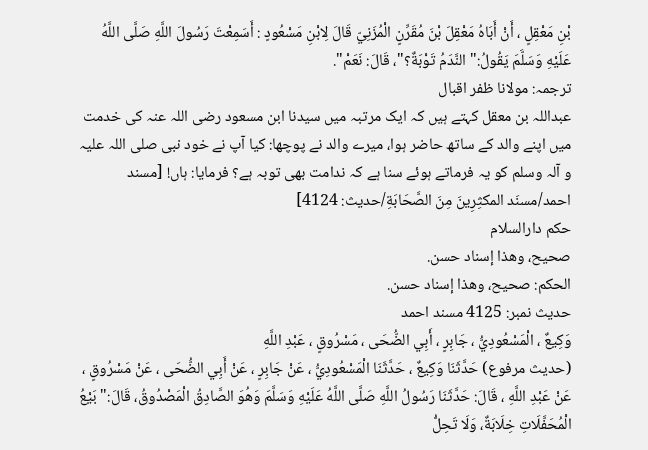بْنِ مَعْقِلٍ ، أَنْ أَبَاهُ مَعْقِلَ بْنَ مُقَرِّنٍ الْمُزَنِيّ قَالَ لِابْنِ مَسْعُودٍ : أَسَمِعْتَ رَسُولَ اللَّهِ صَلَّى اللَّهُ عَلَيْهِ وَسَلَّمَ يَقُولُ:" النَّدَمُ تَوْبَةٌ؟"، قَالَ: نَعَمْ".
ترجمہ: مولانا ظفر اقبال
عبداللہ بن معقل کہتے ہیں کہ ایک مرتبہ میں سیدنا ابن مسعود رضی اللہ عنہ کی خدمت میں اپنے والد کے ساتھ حاضر ہوا، میرے والد نے پوچھا: کیا آپ نے خود نبی صلی اللہ علیہ و آلہ وسلم کو یہ فرماتے ہوئے سنا ہے کہ ندامت بھی توبہ ہے؟ فرمایا: ہاں! [مسند احمد/مسنَد المكثِرِینَ مِنَ الصَّحَابَةِ/حدیث: 4124]
حکم دارالسلام
صحيح، وهذا إسناد حسن.
الحكم: صحيح، وهذا إسناد حسن.
حدیث نمبر: 4125 مسند احمد
وَكِيعٌ ، الْمَسْعُودِيُّ ، جَابِرٍ ، أَبِي الضُّحَى ، مَسْرُوقٍ ، عَبْدِ اللَّهِ
(حديث مرفوع) حَدَّثَنَا وَكِيعٌ ، حَدَّثَنَا الْمَسْعُودِيُّ ، عَنْ جَابِرٍ ، عَنْ أَبِي الضُّحَى ، عَنْ مَسْرُوقٍ ، عَنْ عَبْدِ اللَّهِ ، قَالَ: حَدَّثَنَا رَسُولُ اللَّهِ صَلَّى اللَّهُ عَلَيْهِ وَسَلَّمَ وَهُوَ الصَّادِقُ الْمَصْدُوقُ، قَالَ:" بَيْعُ الْمُحَفَّلَاتِ خِلَابَةٌ، وَلَا تَحِلُّ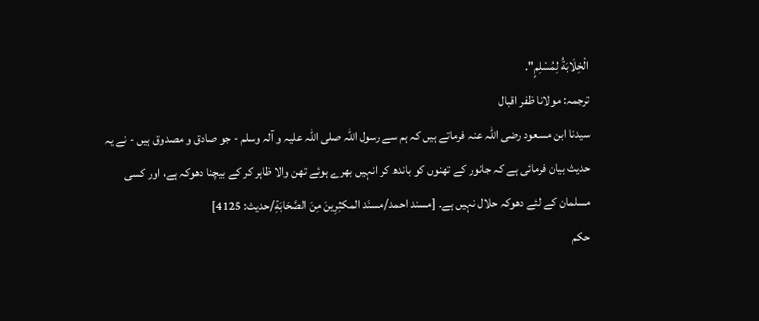الْخِلَابَةُ لِمُسْلِمٍ".
ترجمہ: مولانا ظفر اقبال
سیدنا ابن مسعود رضی اللہ عنہ فرماتے ہیں کہ ہم سے رسول اللہ صلی اللہ علیہ و آلہ وسلم - جو صادق و مصدوق ہیں - نے یہ حدیث بیان فرمائی ہے کہ جانور کے تھنوں کو باندھ کر انہیں بھرے ہوئے تھن والا ظاہر کر کے بیچنا دھوکہ ہے، اور کسی مسلمان کے لئے دھوکہ حلال نہیں ہے۔ [مسند احمد/مسنَد المكثِرِینَ مِنَ الصَّحَابَةِ/حدیث: 4125]
حکم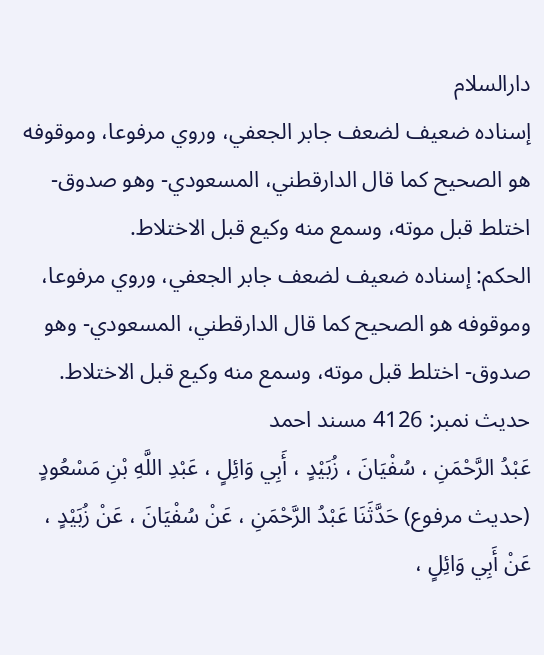دارالسلام
إسناده ضعيف لضعف جابر الجعفي، وروي مرفوعا، وموقوفه هو الصحيح كما قال الدارقطني، المسعودي- وهو صدوق- اختلط قبل موته، وسمع منه وكيع قبل الاختلاط.
الحكم: إسناده ضعيف لضعف جابر الجعفي، وروي مرفوعا، وموقوفه هو الصحيح كما قال الدارقطني، المسعودي- وهو صدوق- اختلط قبل موته، وسمع منه وكيع قبل الاختلاط.
حدیث نمبر: 4126 مسند احمد
عَبْدُ الرَّحْمَنِ ، سُفْيَانَ ، زُبَيْدٍ ، أَبِي وَائِلٍ ، عَبْدِ اللَّهِ بْنِ مَسْعُودٍ
(حديث مرفوع) حَدَّثَنَا عَبْدُ الرَّحْمَنِ ، عَنْ سُفْيَانَ ، عَنْ زُبَيْدٍ ، عَنْ أَبِي وَائِلٍ ،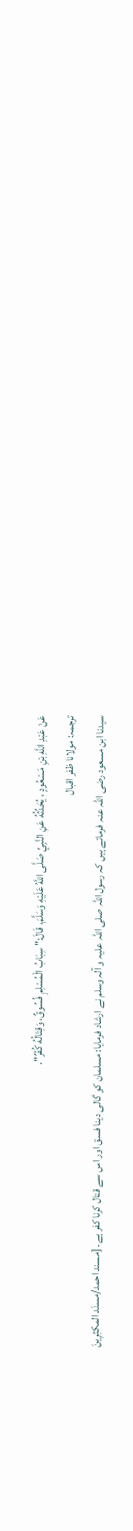عَنْ عَبْدِ اللَّهِ بْنِ مَسْعُودٍ ، يُحَدِّثُهُ عَنِ النَّبِيِّ صَلَّى اللَّهُ عَلَيْهِ وَسَلَّمَ، قَالَ:" سِبَابُ الْمُسْلِمِ فُسُوقٌ، وَقِتَالُهُ كُفْرٌ".
ترجمہ: مولانا ظفر اقبال
سیدنا ابن مسعود رضی اللہ عنہ فرماتے ہیں کہ رسول اللہ صلی اللہ علیہ و آلہ وسلم نے ارشاد فرمایا: مسلمان کو گالی دینا فسق اور اس سے قتال کرنا کفر ہے۔ [مسند احمد/مسنَد المكثِرِینَ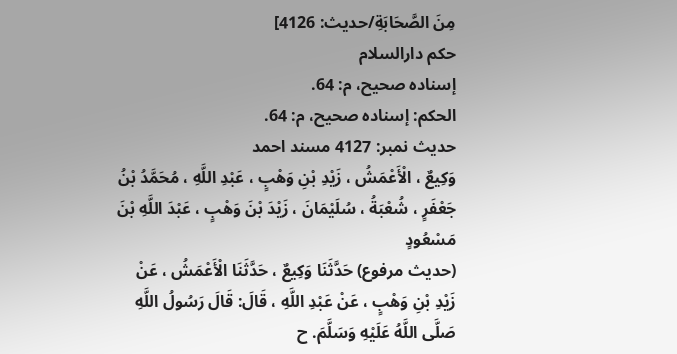مِنَ الصَّحَابَةِ/حدیث: 4126]
حکم دارالسلام
إسناده صحيح، م: 64.
الحكم: إسناده صحيح، م: 64.
حدیث نمبر: 4127 مسند احمد
وَكِيعٌ ، الْأَعْمَشُ ، زَيْدِ بْنِ وَهْبٍ ، عَبْدِ اللَّهِ ، مُحَمَّدُ بْنُ جَعْفَرٍ ، شُعْبَةُ ، سُلَيْمَانَ ، زَيْدَ بْنَ وَهْبٍ ، عَبْدَ اللَّهِ بْنَ مَسْعُودٍ
(حديث مرفوع) حَدَّثَنَا وَكِيعٌ ، حَدَّثَنَا الْأَعْمَشُ ، عَنْ زَيْدِ بْنِ وَهْبٍ ، عَنْ عَبْدِ اللَّهِ ، قَالَ: قَالَ رَسُولُ اللَّهِ صَلَّى اللَّهُ عَلَيْهِ وَسَلَّمَ. ح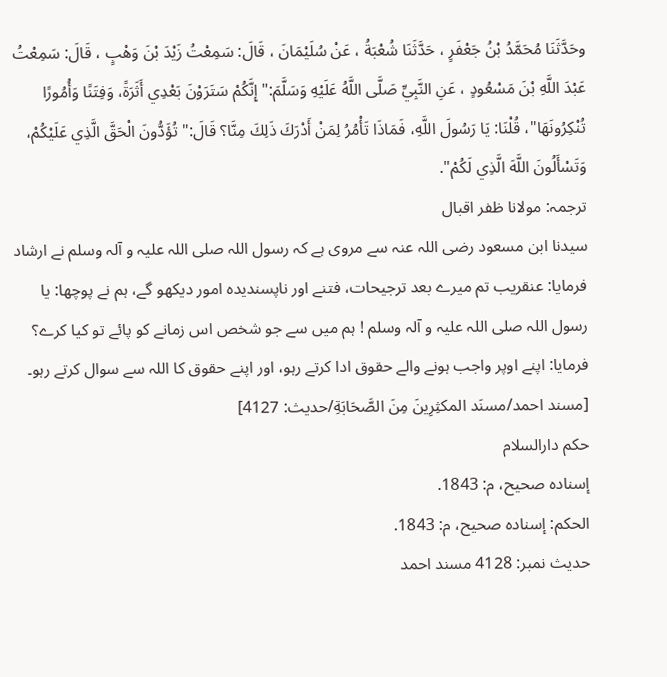وحَدَّثَنَا مُحَمَّدُ بْنُ جَعْفَرٍ ، حَدَّثَنَا شُعْبَةُ ، عَنْ سُلَيْمَانَ ، قَالَ: سَمِعْتُ زَيْدَ بْنَ وَهْبٍ ، قَالَ: سَمِعْتُ عَبْدَ اللَّهِ بْنَ مَسْعُودٍ ، عَنِ النَّبِيِّ صَلَّى اللَّهُ عَلَيْهِ وَسَلَّمَ:" إِنَّكُمْ سَتَرَوْنَ بَعْدِي أَثَرَةً، وَفِتَنًا وَأُمُورًا تُنْكِرُونَهَا"، قُلْنَا: يَا رَسُولَ اللَّهِ، فَمَاذَا تَأْمُرُ لِمَنْ أَدْرَكَ ذَلِكَ مِنَّا؟ قَالَ:" تُؤَدُّونَ الْحَقَّ الَّذِي عَلَيْكُمْ، وَتَسْأَلُونَ اللَّهَ الَّذِي لَكُمْ".
ترجمہ: مولانا ظفر اقبال
سیدنا ابن مسعود رضی اللہ عنہ سے مروی ہے کہ رسول اللہ صلی اللہ علیہ و آلہ وسلم نے ارشاد فرمایا: عنقریب تم میرے بعد ترجیحات، فتنے اور ناپسندیدہ امور دیکھو گے، ہم نے پوچھا: یا رسول اللہ صلی اللہ علیہ و آلہ وسلم ! ہم میں سے جو شخص اس زمانے کو پائے تو کیا کرے؟ فرمایا: اپنے اوپر واجب ہونے والے حقوق ادا کرتے رہو، اور اپنے حقوق کا اللہ سے سوال کرتے رہو۔ [مسند احمد/مسنَد المكثِرِینَ مِنَ الصَّحَابَةِ/حدیث: 4127]
حکم دارالسلام
إسناده صحيح، م: 1843.
الحكم: إسناده صحيح، م: 1843.
حدیث نمبر: 4128 مسند احمد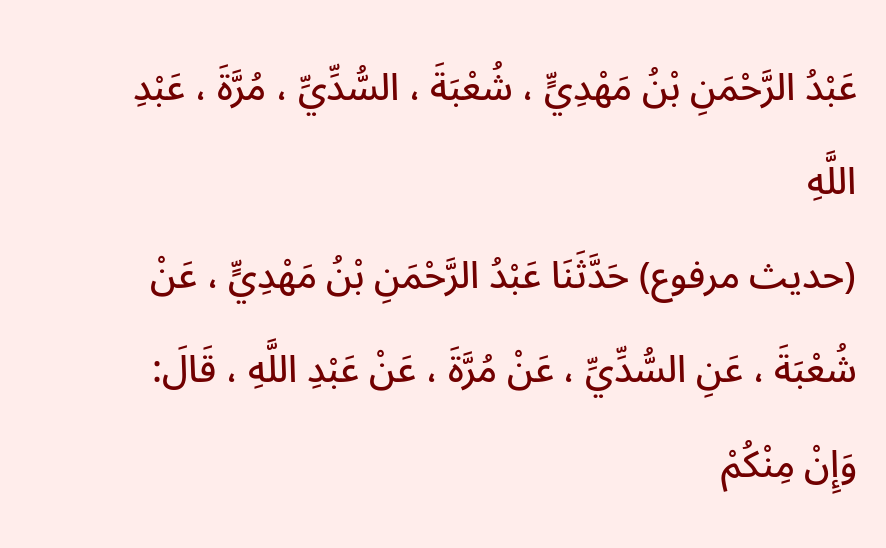عَبْدُ الرَّحْمَنِ بْنُ مَهْدِيٍّ ، شُعْبَةَ ، السُّدِّيِّ ، مُرَّةَ ، عَبْدِ اللَّهِ
(حديث مرفوع) حَدَّثَنَا عَبْدُ الرَّحْمَنِ بْنُ مَهْدِيٍّ ، عَنْ شُعْبَةَ ، عَنِ السُّدِّيِّ ، عَنْ مُرَّةَ ، عَنْ عَبْدِ اللَّهِ ، قَالَ: وَإِنْ مِنْكُمْ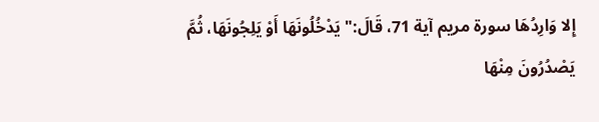إِلا وَارِدُهَا سورة مريم آية 71، قَالَ:" يَدْخُلُونَهَا أَوْ يَلِجُونَهَا، ثُمَّ يَصْدُرُونَ مِنْهَا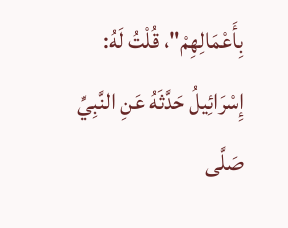بِأَعْمَالِهِمْ"، قُلْتُ لَهُ: إِسْرَائِيلُ حَدَّثَهُ عَنِ النَّبِيِّ صَلَّى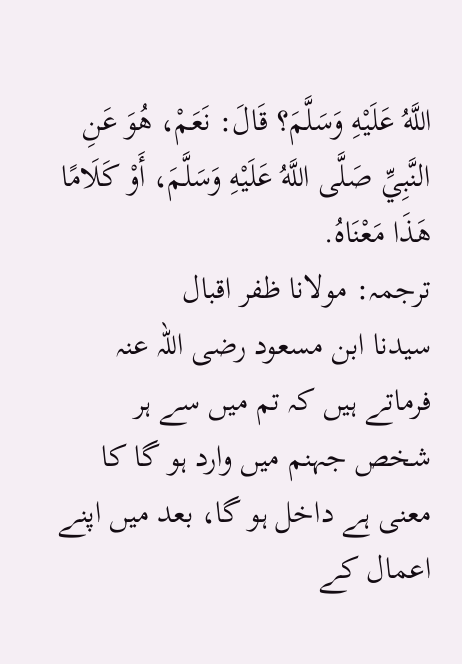اللَّهُ عَلَيْهِ وَسَلَّمَ؟ قَالَ: نَعَمْ، هُوَ عَنِ النَّبِيِّ صَلَّى اللَّهُ عَلَيْهِ وَسَلَّمَ، أَوْ كَلَامًا هَذَا مَعْنَاهُ.
ترجمہ: مولانا ظفر اقبال
سیدنا ابن مسعود رضی اللہ عنہ فرماتے ہیں کہ تم میں سے ہر شخص جہنم میں وارد ہو گا کا معنی ہے داخل ہو گا، بعد میں اپنے اعمال کے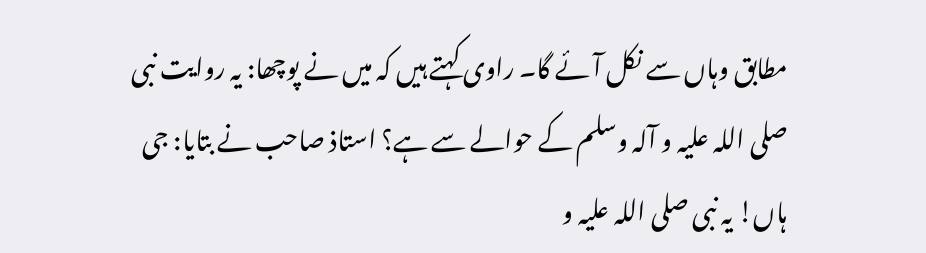مطابق وہاں سے نکل آئے گا۔ راوی کہتے ہیں کہ میں نے پوچھا: یہ روایت نبی صلی اللہ علیہ و آلہ وسلم کے حوالے سے ہے؟ استاذ صاحب نے بتایا: جی ہاں! یہ نبی صلی اللہ علیہ و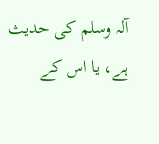آلہ وسلم کی حدیث ہے، یا اس کے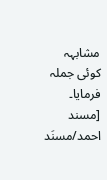مشابہہ کوئی جملہ فرمایا۔ [مسند احمد/مسنَد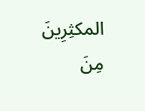المكثِرِینَ مِنَ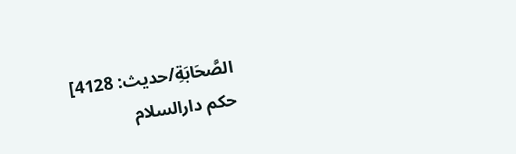الصَّحَابَةِ/حدیث: 4128]
حکم دارالسلام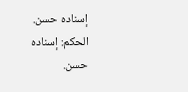إسناده حسن.
الحكم: إسناده حسن.